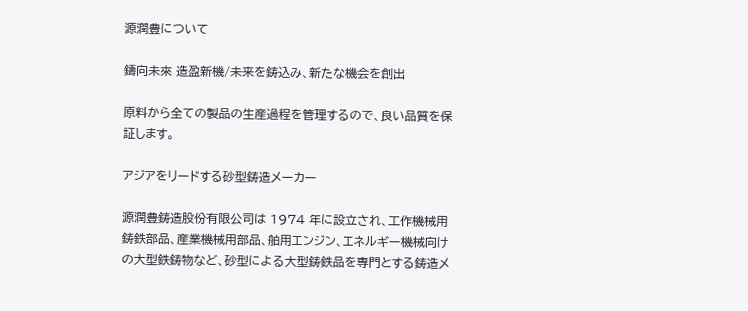源潤豊について

鑄向未來 造盈新機/未来を鋳込み、新たな機会を創出

原料から全ての製品の生産過程を管理するので、良い品質を保証します。

アジアをリードする砂型鋳造メーカー

源潤豊鋳造股份有限公司は 1974 年に設立され、工作機械用鋳鉄部品、産業機械用部品、舶用エンジン、エネルギー機械向けの大型鉄鋳物など、砂型による大型鋳鉄品を専門とする鋳造メ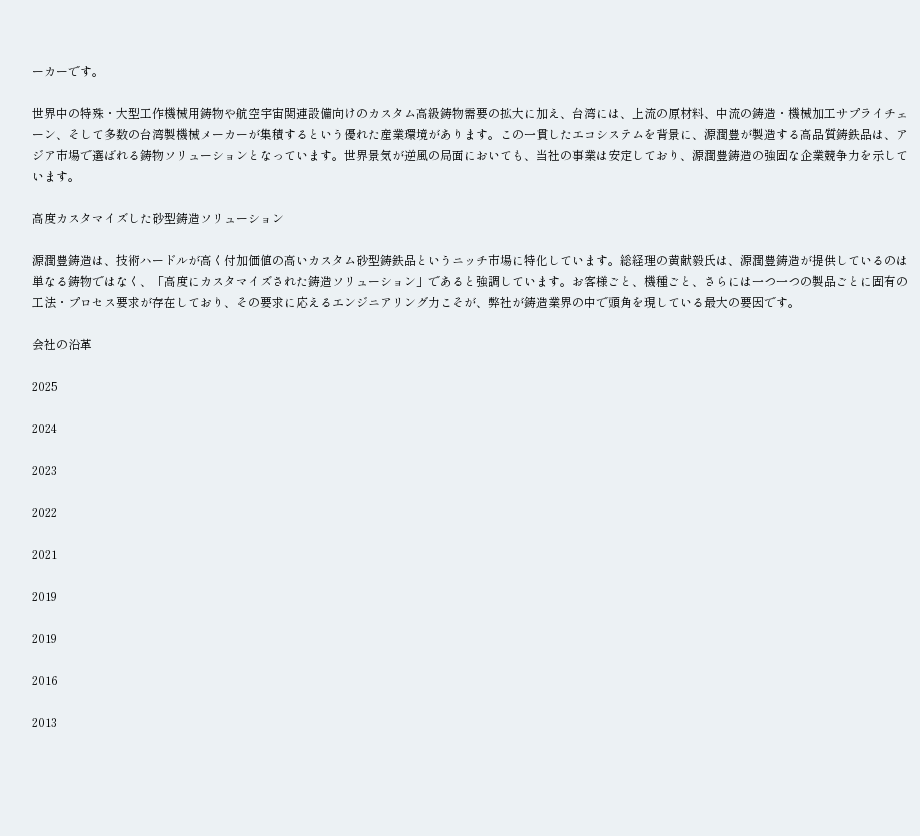ーカーです。

世界中の特殊・大型工作機械用鋳物や航空宇宙関連設備向けのカスタム高級鋳物需要の拡大に加え、台湾には、上流の原材料、中流の鋳造・機械加工サプライチェーン、そして多数の台湾製機械メーカーが集積するという優れた産業環境があります。この一貫したエコシステムを背景に、源潤豊が製造する高品質鋳鉄品は、アジア市場で選ばれる鋳物ソリューションとなっています。世界景気が逆風の局面においても、当社の事業は安定しており、源潤豊鋳造の強固な企業競争力を示しています。

高度カスタマイズした砂型鋳造ソリューション

源潤豊鋳造は、技術ハードルが高く付加価値の高いカスタム砂型鋳鉄品というニッチ市場に特化しています。総経理の黄献毅氏は、源潤豊鋳造が提供しているのは単なる鋳物ではなく、「高度にカスタマイズされた鋳造ソリューション」であると強調しています。お客様ごと、機種ごと、さらには一つ一つの製品ごとに固有の工法・プロセス要求が存在しており、その要求に応えるエンジニアリング力こそが、弊社が鋳造業界の中で頭角を現している最大の要因です。

会社の沿革

2025

2024

2023

2022

2021

2019

2019

2016

2013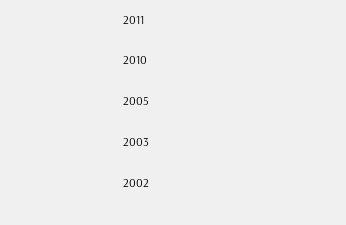2011

2010

2005

2003

2002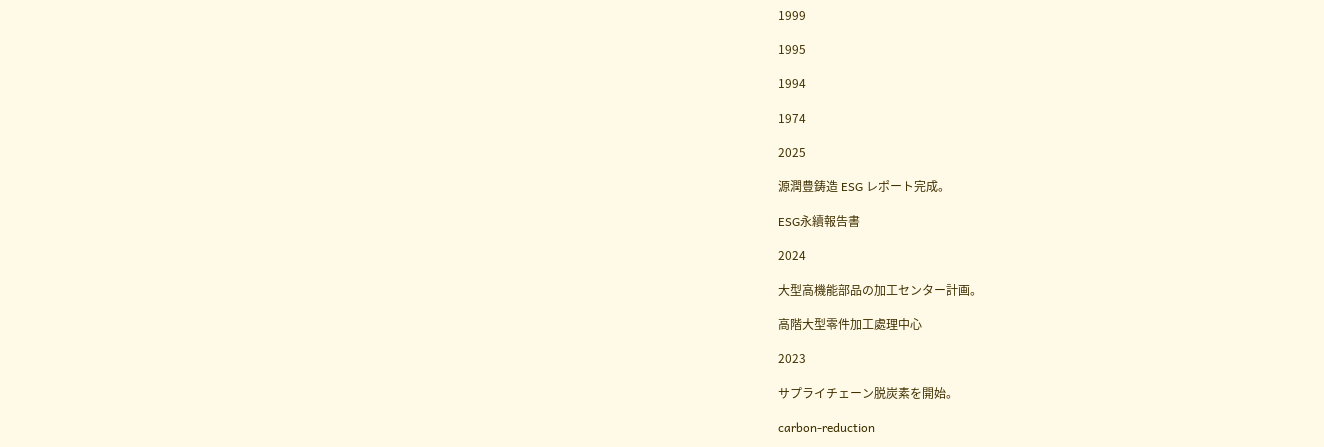1999

1995

1994

1974

2025

源潤豊鋳造 ESG レポート完成。

ESG永續報告書

2024

大型高機能部品の加工センター計画。

高階大型零件加工處理中心

2023

サプライチェーン脱炭素を開始。

carbon-reduction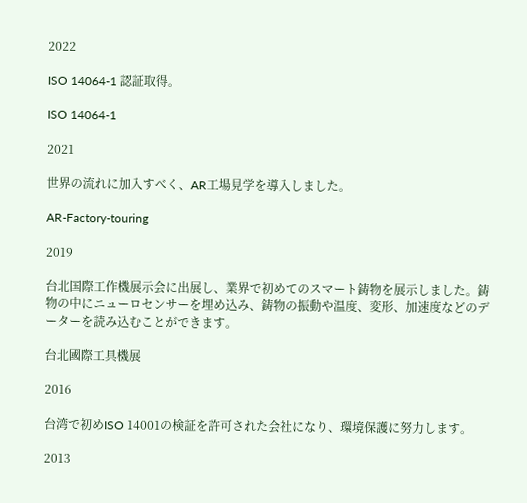2022

ISO 14064-1 認証取得。

ISO 14064-1

2021

世界の流れに加入すべく、AR工場見学を導入しました。

AR-Factory-touring

2019

台北国際工作機展示会に出展し、業界で初めてのスマート鋳物を展示しました。鋳物の中にニューロセンサーを埋め込み、鋳物の振動や温度、変形、加速度などのデーターを読み込むことができます。

台北國際工具機展

2016

台湾で初めISO 14001の検証を許可された会社になり、環境保護に努力します。

2013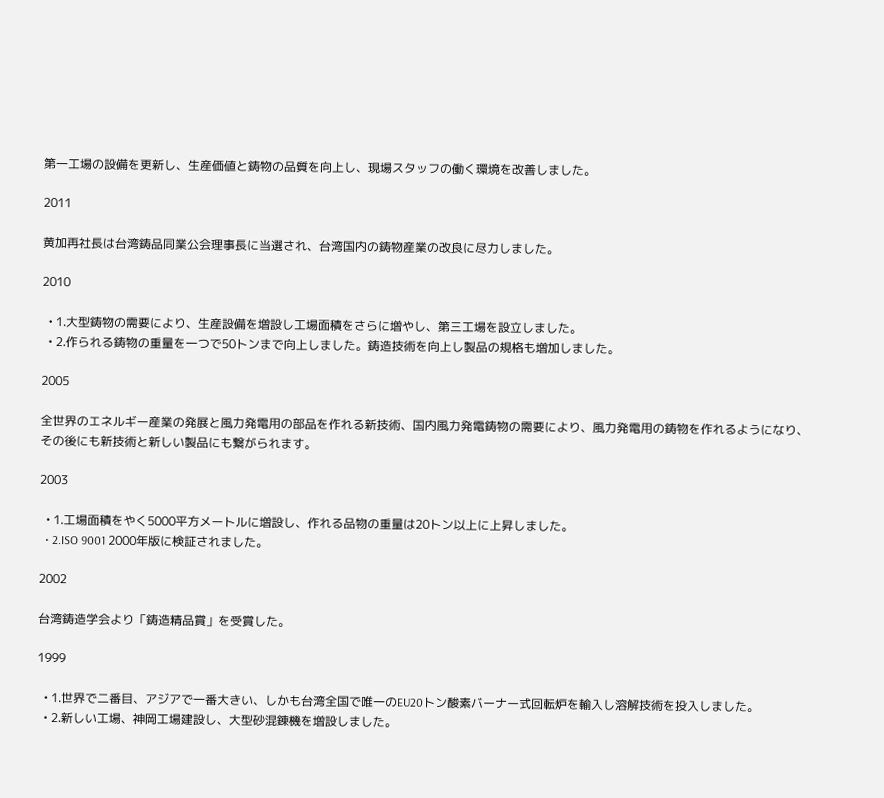第一工場の設備を更新し、生産価値と鋳物の品質を向上し、現場スタッフの働く環境を改善しました。

2011

黄加再社長は台湾鋳品同業公会理事長に当選され、台湾国内の鋳物産業の改良に尽力しました。

2010

  • 1.大型鋳物の需要により、生産設備を増設し工場面積をさらに増やし、第三工場を設立しました。
  • 2.作られる鋳物の重量を一つで50トンまで向上しました。鋳造技術を向上し製品の規格も増加しました。

2005

全世界のエネルギー産業の発展と風力発電用の部品を作れる新技術、国内風力発電鋳物の需要により、風力発電用の鋳物を作れるようになり、その後にも新技術と新しい製品にも繋がられます。

2003

  • 1.工場面積をやく5000平方メートルに増設し、作れる品物の重量は20トン以上に上昇しました。
  • 2.ISO 9001 2000年版に検証されました。

2002

台湾鋳造学会より「鋳造精品賞」を受賞した。

1999

  • 1.世界で二番目、アジアで一番大きい、しかも台湾全国で唯一のEU20トン酸素バーナー式回転炉を輸入し溶解技術を投入しました。
  • 2.新しい工場、神岡工場建設し、大型砂混錬機を増設しました。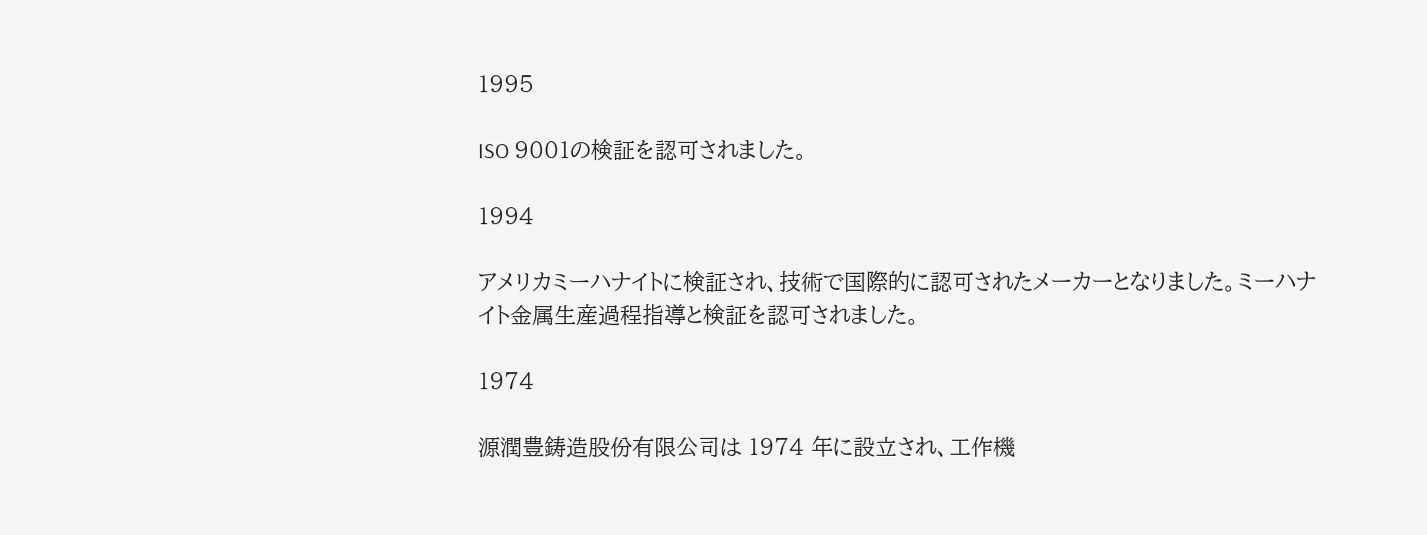1995

ISO 9001の検証を認可されました。

1994

アメリカミーハナイトに検証され、技術で国際的に認可されたメーカーとなりました。ミーハナイト金属生産過程指導と検証を認可されました。

1974

源潤豊鋳造股份有限公司は 1974 年に設立され、工作機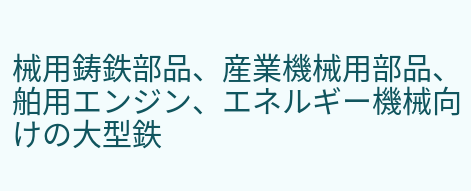械用鋳鉄部品、産業機械用部品、舶用エンジン、エネルギー機械向けの大型鉄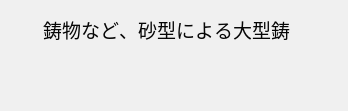鋳物など、砂型による大型鋳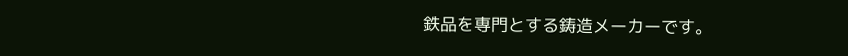鉄品を専門とする鋳造メーカーです。